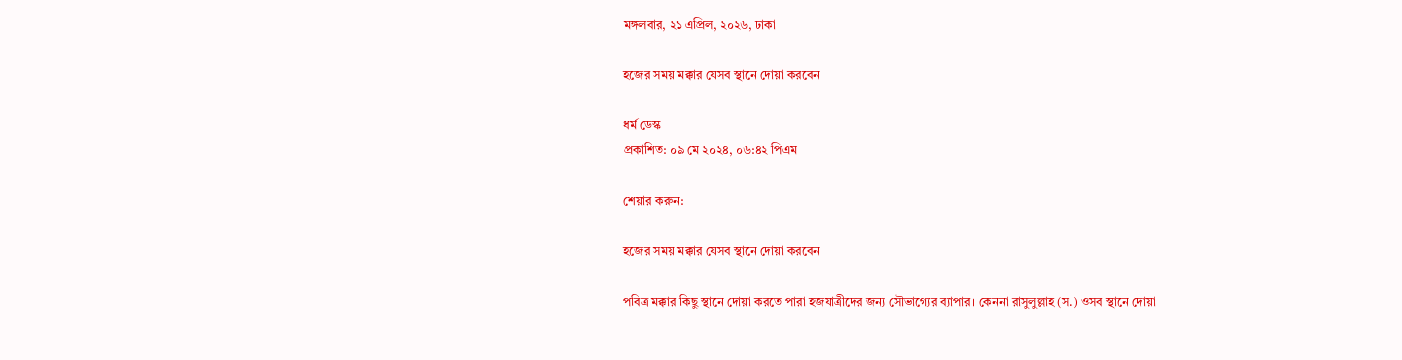মঙ্গলবার, ২১ এপ্রিল, ২০২৬, ঢাকা

হজের সময় মক্কার যেসব স্থানে দোয়া করবেন

ধর্ম ডেস্ক
প্রকাশিত: ০৯ মে ২০২৪, ০৬:৪২ পিএম

শেয়ার করুন:

হজের সময় মক্কার যেসব স্থানে দোয়া করবেন

পবিত্র মক্কার কিছু স্থানে দোয়া করতে পারা হজযাত্রীদের জন্য সৌভাগ্যের ব্যাপার। কেননা রাসুলুল্লাহ (স.) ওসব স্থানে দোয়া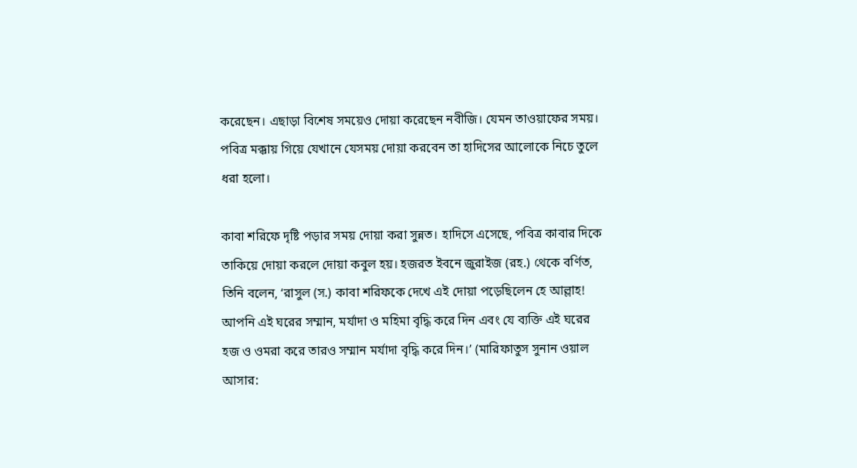করেছেন। এছাড়া বিশেষ সময়েও দোয়া করেছেন নবীজি। যেমন তাওয়াফের সময়। পবিত্র মক্কায় গিয়ে যেখানে যেসময় দোয়া করবেন তা হাদিসের আলোকে নিচে তুলে ধরা হলো।

কাবা শরিফে দৃষ্টি পড়ার সময় দোয়া করা সুন্নত। হাদিসে এসেছে, পবিত্র কাবার দিকে তাকিয়ে দোয়া করলে দোয়া কবুল হয়। হজরত ইবনে জুরাইজ (রহ.) থেকে বর্ণিত, তিনি বলেন, ‘রাসুল (স.) কাবা শরিফকে দেখে এই দোয়া পড়েছিলেন হে আল্লাহ! আপনি এই ঘরের সম্মান, মর্যাদা ও মহিমা বৃদ্ধি করে দিন এবং যে ব্যক্তি এই ঘরের হজ ও ওমরা করে তারও সম্মান মর্যাদা বৃদ্ধি করে দিন।’ (মারিফাতুস সুনান ওয়াল আসার: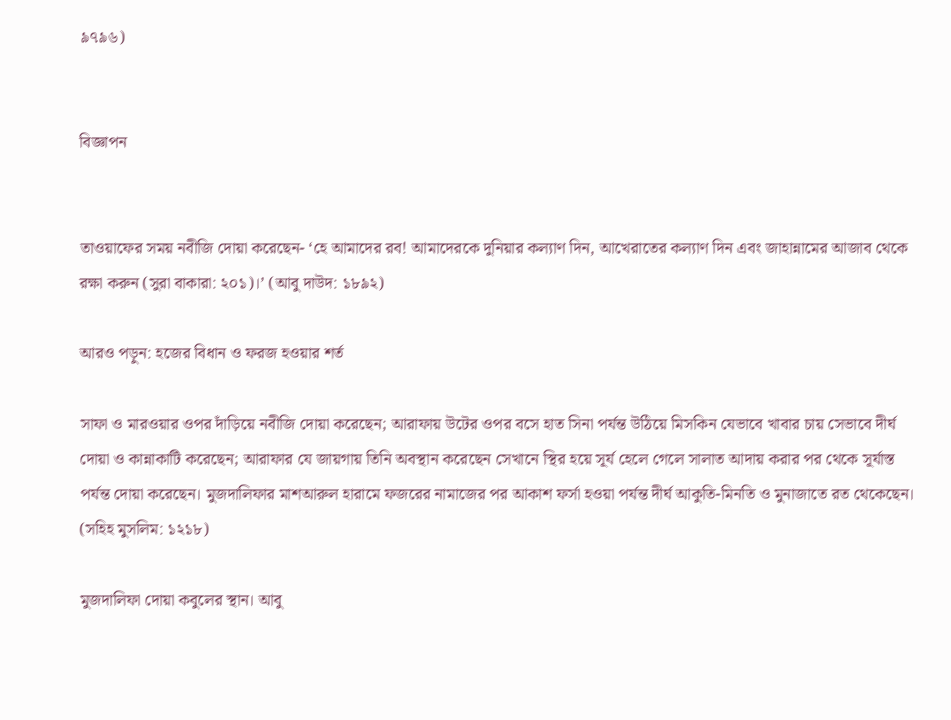৯৭৯৬)


বিজ্ঞাপন


তাওয়াফের সময় নবীজি দোয়া করেছেন- ‘হে আমাদের রব! আমাদেরকে দুনিয়ার কল্যাণ দিন, আখেরাতের কল্যাণ দিন এবং জাহান্নামের আজাব থেকে রক্ষা করুন (সুরা বাকারা: ২০১)।’ (আবু দাউদ: ১৮৯২)

আরও পড়ুন: হজের বিধান ও ফরজ হওয়ার শর্ত

সাফা ও মারওয়ার ওপর দাঁড়িয়ে নবীজি দোয়া করেছেন; আরাফায় উটের ওপর বসে হাত সিনা পর্যন্ত উঠিয়ে মিসকিন যেভাবে খাবার চায় সেভাবে দীর্ঘ দোয়া ও কান্নাকাটি করেছেন; আরাফার যে জায়গায় তিনি অবস্থান করেছেন সেখানে স্থির হয়ে সূর্য হেলে গেলে সালাত আদায় করার পর থেকে সূর্যাস্ত পর্যন্ত দোয়া করেছেন। মুজদালিফার মাশআরুল হারামে ফজরের নামাজের পর আকাশ ফর্সা হওয়া পর্যন্ত দীর্ঘ আকুতি-মিনতি ও মুনাজাতে রত থেকেছেন। (সহিহ মুসলিম: ১২১৮)

মুজদালিফা দোয়া কবুলের স্থান। আবু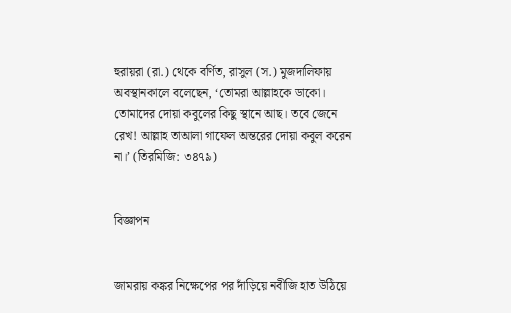হুরায়রা (রা.) থেকে বর্ণিত, রাসুল (স.) মুজদালিফায় অবস্থানকালে বলেছেন, ‘তোমরা আল্লাহকে ডাকো। তোমাদের দোয়া কবুলের কিছু স্থানে আছ। তবে জেনে রেখ! আল্লাহ তাআলা গাফেল অন্তরের দোয়া কবুল করেন না।’ (তিরমিজি: ৩৪৭৯)


বিজ্ঞাপন


জামরায় কঙ্কর নিক্ষেপের পর দাঁড়িয়ে নবীজি হাত উঠিয়ে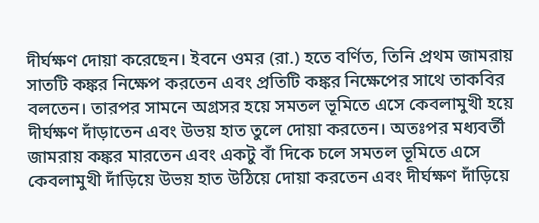দীর্ঘক্ষণ দোয়া করেছেন। ইবনে ওমর (রা.) হতে বর্ণিত, তিনি প্রথম জামরায় সাতটি কঙ্কর নিক্ষেপ করতেন এবং প্রতিটি কঙ্কর নিক্ষেপের সাথে তাকবির বলতেন। তারপর সামনে অগ্রসর হয়ে সমতল ভূমিতে এসে কেবলামুখী হয়ে দীর্ঘক্ষণ দাঁড়াতেন এবং উভয় হাত তুলে দোয়া করতেন। অতঃপর মধ্যবর্তী জামরায় কঙ্কর মারতেন এবং একটু বাঁ দিকে চলে সমতল ভূমিতে এসে কেবলামুখী দাঁড়িয়ে উভয় হাত উঠিয়ে দোয়া করতেন এবং দীর্ঘক্ষণ দাঁড়িয়ে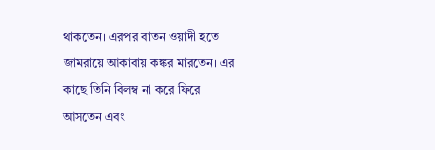থাকতেন। এরপর বাতন ওয়াদী হতে জামরায়ে আকাবায় কঙ্কর মারতেন। এর কাছে তিনি বিলম্ব না করে ফিরে আসতেন এবং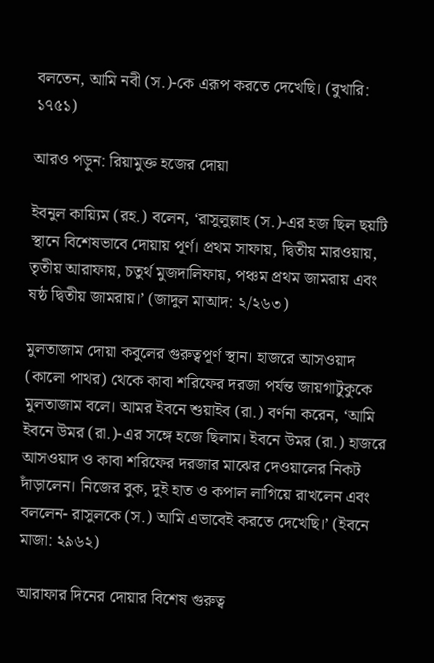বলতেন, আমি নবী (স.)-কে এরূপ করতে দেখেছি। (বুখারি: ১৭৫১)

আরও পড়ুন: রিয়ামুক্ত হজের দোয়া

ইবনুল কায়্যিম (রহ.) বলেন, ‘রাসুলুল্লাহ (স.)-এর হজ ছিল ছয়টি স্থানে বিশেষভাবে দোয়ায় পূর্ণ। প্রথম সাফায়, দ্বিতীয় মারওয়ায়, তৃতীয় আরাফায়, চতুর্থ মুজদালিফায়, পঞ্চম প্রথম জামরায় এবং ষষ্ঠ দ্বিতীয় জামরায়।’ (জাদুল মাআদ: ২/২৬৩)

মুলতাজাম দোয়া কবুলের গুরুত্বপূর্ণ স্থান। হাজরে আসওয়াদ (কালো পাথর) থেকে কাবা শরিফের দরজা পর্যন্ত জায়গাটুকুকে মুলতাজাম বলে। আমর ইবনে শুয়াইব (রা.) বর্ণনা করেন, ‘আমি ইবনে উমর (রা.)-এর সঙ্গে হজে ছিলাম। ইবনে উমর (রা.) হাজরে আসওয়াদ ও কাবা শরিফের দরজার মাঝের দেওয়ালের নিকট দাঁড়ালেন। নিজের বুক, দুই হাত ও কপাল লাগিয়ে রাখলেন এবং বললেন- রাসুলকে (স.) আমি এভাবেই করতে দেখেছি।’ (ইবনে মাজা: ২৯৬২)

আরাফার দিনের দোয়ার বিশেষ গুরুত্ব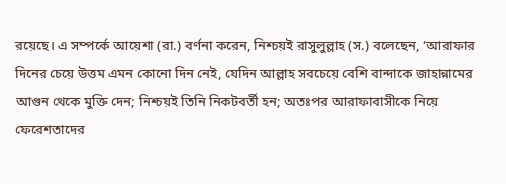রয়েছে। এ সম্পর্কে আয়েশা (রা.) বর্ণনা করেন, নিশ্চয়ই রাসুলুল্লাহ (স.) বলেছেন, ‘আরাফার দিনের চেয়ে উত্তম এমন কোনো দিন নেই, যেদিন আল্লাহ সবচেয়ে বেশি বান্দাকে জাহান্নামের আগুন থেকে মুক্তি দেন; নিশ্চয়ই তিনি নিকটবর্তী হন; অতঃপর আরাফাবাসীকে নিয়ে ফেরেশতাদের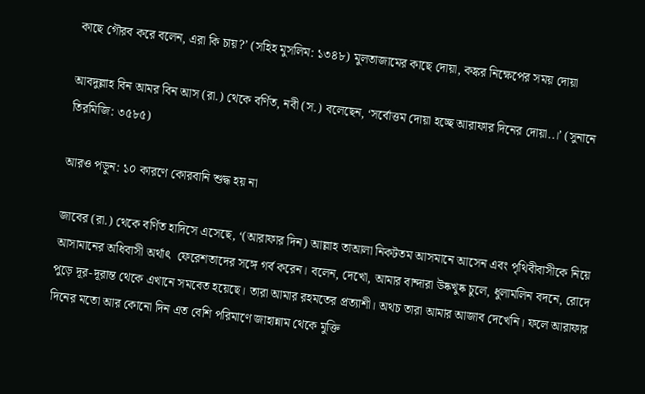কাছে গৌরব করে বলেন, এরা কি চায়?’ (সহিহ মুসলিম: ১৩৪৮) মুলতাজামের কাছে দোয়া, কঙ্কর নিক্ষেপের সময় দোয়া

আবদুল্লাহ বিন আমর বিন আস (রা.) থেকে বর্ণিত, নবী (স.) বলেছেন, ‘সর্বোত্তম দোয়া হচ্ছে আরাফার দিনের দোয়া..।’ (সুনানে তিরমিজি: ৩৫৮৫)

আরও পড়ুন: ১০ কারণে কোরবানি শুদ্ধ হয় না

জাবের (রা.) থেকে বর্ণিত হাদিসে এসেছে, ‘(আরাফার দিন) আল্লাহ তাআলা নিকটতম আসমানে আসেন এবং পৃথিবীবাসীকে নিয়ে আসামানের অধিবাসী অর্থাৎ  ফেরেশতাদের সঙ্গে গর্ব করেন। বলেন, দেখো, আমার বান্দারা উষ্কখুষ্ক চুলে, ধুলামলিন বদনে, রোদে পুড়ে দূর-দূরান্ত থেকে এখানে সমবেত হয়েছে। তারা আমার রহমতের প্রত্যাশী। অথচ তারা আমার আজাব দেখেনি। ফলে আরাফার দিনের মতো আর কোনো দিন এত বেশি পরিমাণে জাহান্নাম থেকে মুক্তি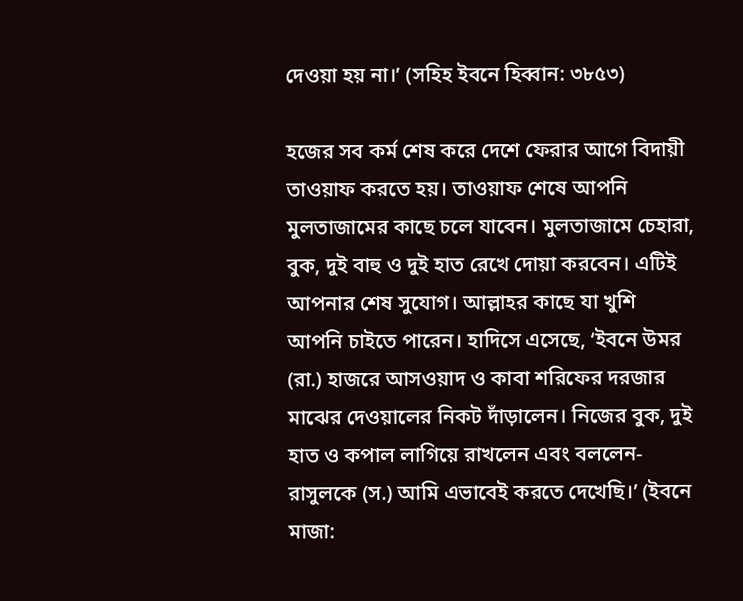দেওয়া হয় না।’ (সহিহ ইবনে হিব্বান: ৩৮৫৩)

হজের সব কর্ম শেষ করে দেশে ফেরার আগে বিদায়ী তাওয়াফ করতে হয়। তাওয়াফ শেষে আপনি মুলতাজামের কাছে চলে যাবেন। মুলতাজামে চেহারা, বুক, দুই বাহু ও দুই হাত রেখে দোয়া করবেন। এটিই আপনার শেষ সুযোগ। আল্লাহর কাছে যা খুশি আপনি চাইতে পারেন। হাদিসে এসেছে, ‘ইবনে উমর (রা.) হাজরে আসওয়াদ ও কাবা শরিফের দরজার মাঝের দেওয়ালের নিকট দাঁড়ালেন। নিজের বুক, দুই হাত ও কপাল লাগিয়ে রাখলেন এবং বললেন- রাসুলকে (স.) আমি এভাবেই করতে দেখেছি।’ (ইবনে মাজা: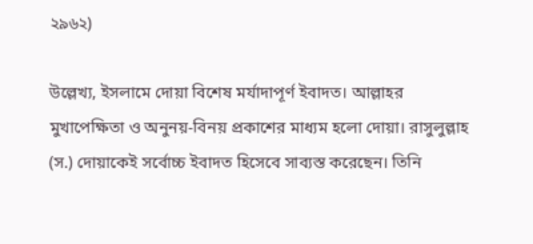২৯৬২)

উল্লেখ্য, ইসলামে দোয়া বিশেষ মর্যাদাপূর্ণ ইবাদত। আল্লাহর মুখাপেক্ষিতা ও অনুনয়-বিনয় প্রকাশের মাধ্যম হলো দোয়া। রাসুলুল্লাহ (স.) দোয়াকেই সর্বোচ্চ ইবাদত হিসেবে সাব্যস্ত করেছেন। তিনি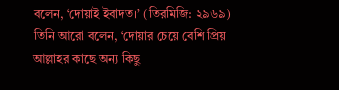বলেন, ‘দোয়াই ইবাদত।’ (তিরমিজি: ২৯৬৯) তিনি আরো বলেন, ‘দোয়ার চেয়ে বেশি প্রিয় আল্লাহর কাছে অন্য কিছু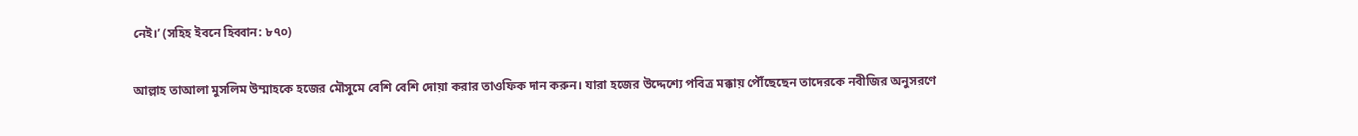নেই।’ (সহিহ ইবনে হিব্বান: ৮৭০)

আল্লাহ তাআলা মুসলিম উম্মাহকে হজের মৌসুমে বেশি বেশি দোয়া করার তাওফিক দান করুন। যারা হজের উদ্দেশ্যে পবিত্র মক্কায় পৌঁছেছেন তাদেরকে নবীজির অনুসরণে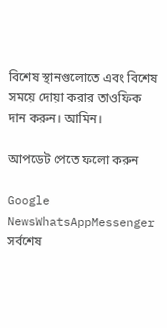বিশেষ স্থানগুলোতে এবং বিশেষ সময়ে দোয়া করার তাওফিক দান করুন। আমিন।

আপডেট পেতে ফলো করুন

Google NewsWhatsAppMessenger
সর্বশেষ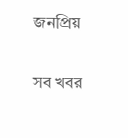জনপ্রিয়

সব খবর